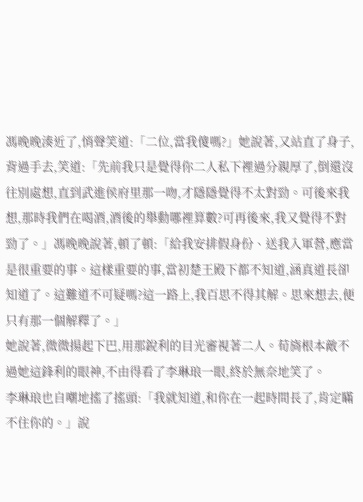馮晚晚湊近了,悄聲笑道:「二位,當我傻嗎?」她說著,又站直了身子,背過手去,笑道:「先前我只是覺得你二人私下裡過分親厚了,倒還沒往別處想,直到武進侯府里那一吻,才隱隱覺得不太對勁。可後來我想,那時我們在喝酒,酒後的舉動哪裡算數?可再後來,我又覺得不對勁了。」馮晚晚說著,頓了頓:「給我安排假身份、送我入軍營,應當是很重要的事。這樣重要的事,當初楚王殿下都不知道,涵真道長卻知道了。這難道不可疑嗎?這一路上,我百思不得其解。思來想去,便只有那一個解釋了。」
她說著,微微揚起下巴,用那銳利的目光審視著二人。荀旖根本敵不過她這鋒利的眼神,不由得看了李琳琅一眼,終於無奈地笑了。
李琳琅也自嘲地搖了搖頭:「我就知道,和你在一起時間長了,肯定瞞不住你的。」說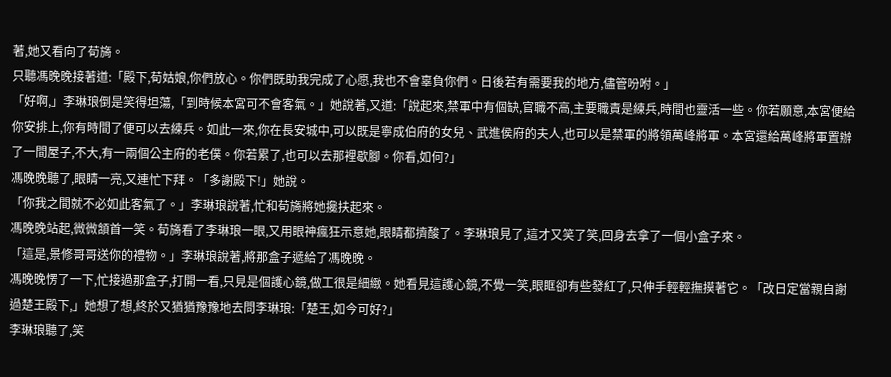著,她又看向了荀旖。
只聽馮晚晚接著道:「殿下,荀姑娘,你們放心。你們既助我完成了心愿,我也不會辜負你們。日後若有需要我的地方,儘管吩咐。」
「好啊,」李琳琅倒是笑得坦蕩,「到時候本宮可不會客氣。」她說著,又道:「說起來,禁軍中有個缺,官職不高,主要職責是練兵,時間也靈活一些。你若願意,本宮便給你安排上,你有時間了便可以去練兵。如此一來,你在長安城中,可以既是寧成伯府的女兒、武進侯府的夫人,也可以是禁軍的將領萬峰將軍。本宮還給萬峰將軍置辦了一間屋子,不大,有一兩個公主府的老僕。你若累了,也可以去那裡歇腳。你看,如何?」
馮晚晚聽了,眼睛一亮,又連忙下拜。「多謝殿下!」她說。
「你我之間就不必如此客氣了。」李琳琅說著,忙和荀旖將她攙扶起來。
馮晚晚站起,微微頷首一笑。荀旖看了李琳琅一眼,又用眼神瘋狂示意她,眼睛都擠酸了。李琳琅見了,這才又笑了笑,回身去拿了一個小盒子來。
「這是,景修哥哥送你的禮物。」李琳琅說著,將那盒子遞給了馮晚晚。
馮晚晚愣了一下,忙接過那盒子,打開一看,只見是個護心鏡,做工很是細緻。她看見這護心鏡,不覺一笑,眼眶卻有些發紅了,只伸手輕輕撫摸著它。「改日定當親自謝過楚王殿下,」她想了想,終於又猶猶豫豫地去問李琳琅:「楚王,如今可好?」
李琳琅聽了,笑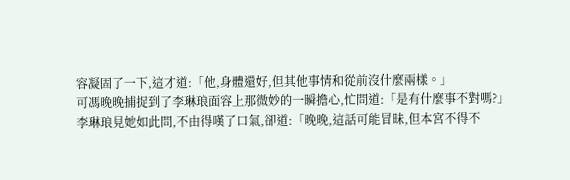容凝固了一下,這才道:「他,身體還好,但其他事情和從前沒什麼兩樣。」
可馮晚晚捕捉到了李琳琅面容上那微妙的一瞬擔心,忙問道:「是有什麼事不對嗎?」
李琳琅見她如此問,不由得嘆了口氣,卻道:「晚晚,這話可能冒昧,但本宮不得不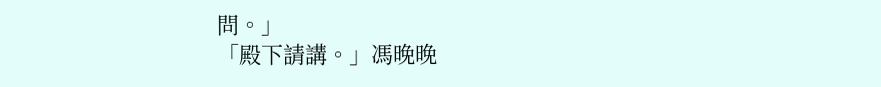問。」
「殿下請講。」馮晚晚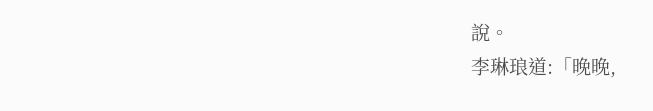說。
李琳琅道:「晚晚,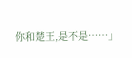你和楚王,是不是……」